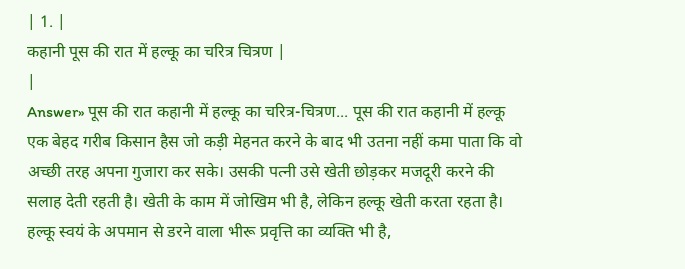| 1. |
कहानी पूस की रात में हल्कू का चरित्र चित्रण |
|
Answer» पूस की रात कहानी में हल्कू का चरित्र-चित्रण... पूस की रात कहानी में हल्कू एक बेहद गरीब किसान हैस जो कड़ी मेहनत करने के बाद भी उतना नहीं कमा पाता कि वो अच्छी तरह अपना गुजारा कर सके। उसकी पत्नी उसे खेती छोड़कर मजदूरी करने की सलाह देती रहती है। खेती के काम में जोखिम भी है, लेकिन हल्कू खेती करता रहता है। हल्कू स्वयं के अपमान से डरने वाला भीरू प्रवृत्ति का व्यक्ति भी है,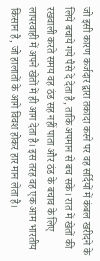जो इसी कारण कर्जदार द्वारा तकादा करने पर वह सर्दियों में कंबल खरीदने के लिये बचाये गये पैसे दे देता है, ताकि अपमान से बच सके। रात में खेतों की रखवाली करते समय वह ठंड सह नहीं पाता और ठंड के बचाव के लिए लापरवाही में अपने खेतों में ही आग देता है। इस तरह वह एक आम भारतीय किसान है, जो हालातों के आगे विवश होकर हार मान लेता है।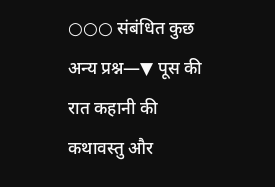○○○ संबंधित कुछ अन्य प्रश्न—▼ पूस की रात कहानी की कथावस्तु और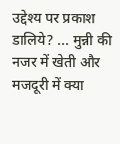उद्देश्य पर प्रकाश डालिये? ... मुन्नी की नजर में खेती और मजदूरी में क्या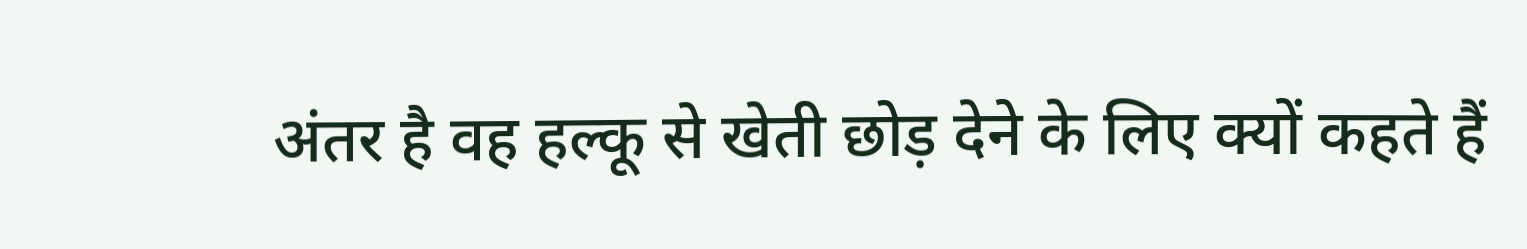अंतर है वह हल्कू से खेती छोड़ देने के लिए क्यों कहते हैं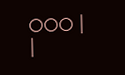○○○ |
|